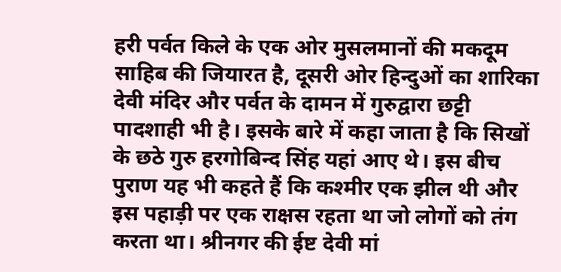हरी पर्वत किले के एक ओर मुसलमानों की मकदूम साहिब की जियारत है, दूसरी ओर हिन्दुओं का शारिका देवी मंदिर और पर्वत के दामन में गुरुद्वारा छट्टी पादशाही भी है। इसके बारे में कहा जाता है कि सिखों के छठे गुरु हरगोबिन्द सिंह यहां आए थे। इस बीच पुराण यह भी कहते हैं कि कश्मीर एक झील थी और इस पहाड़ी पर एक राक्षस रहता था जो लोगों को तंग करता था। श्रीनगर की ईष्ट देवी मां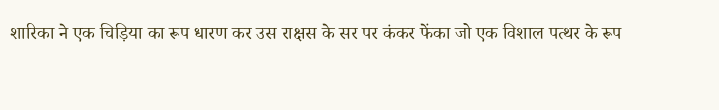शारिका ने एक चिड़िया का रूप धारण कर उस राक्षस के सर पर कंकर फेंका जो एक विशाल पत्थर के रूप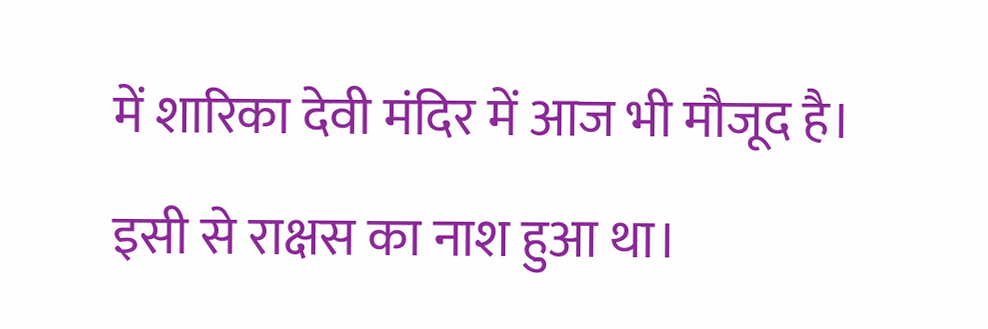में शारिका देवी मंदिर में आज भी मौजूद है। इसी से राक्षस का नाश हुआ था।